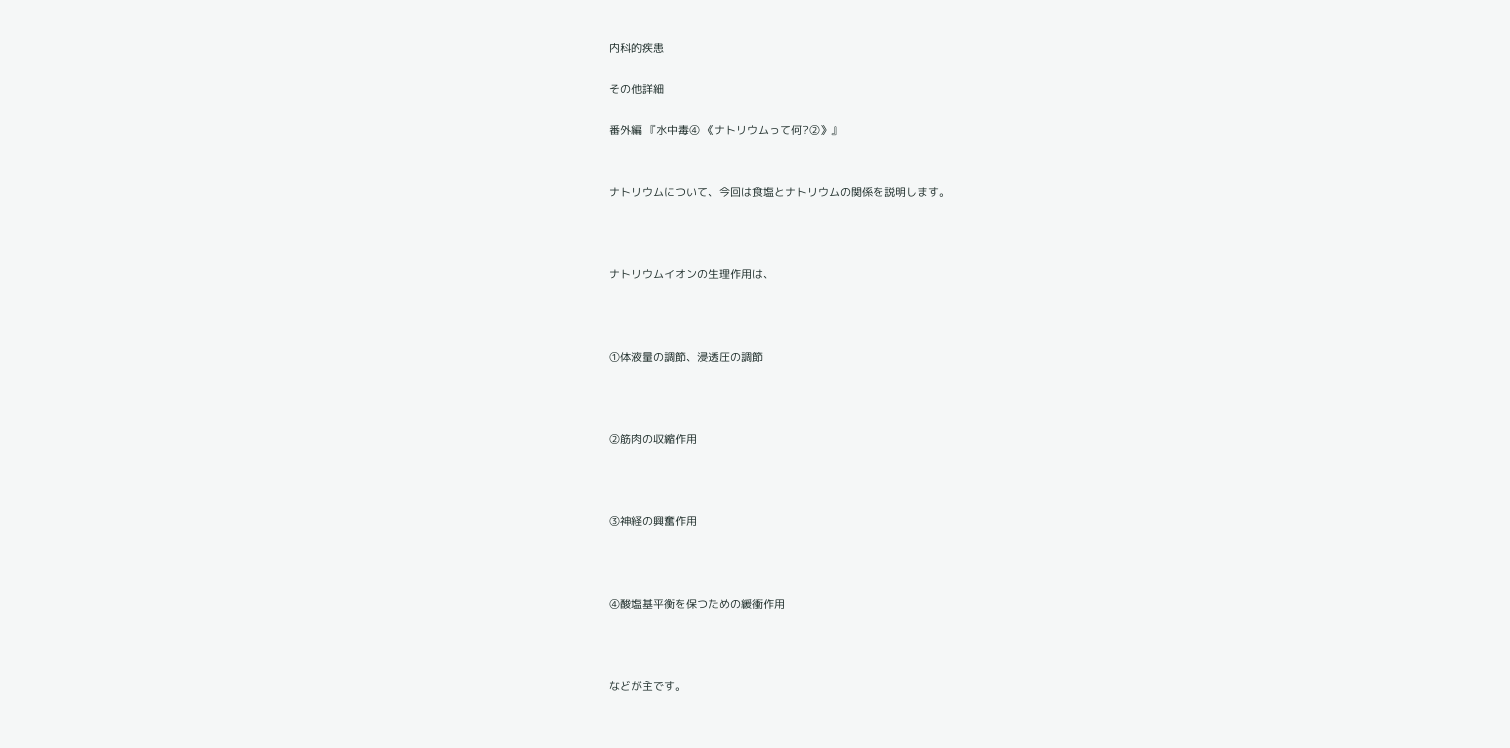内科的疾患

その他詳細

番外編 『水中毒④ 《ナトリウムって何?②》』


ナトリウムについて、今回は食塩とナトリウムの関係を説明します。



ナトリウムイオンの生理作用は、



①体液量の調節、浸透圧の調節



②筋肉の収縮作用



③神経の興奮作用



④酸塩基平衡を保つための緩衝作用



などが主です。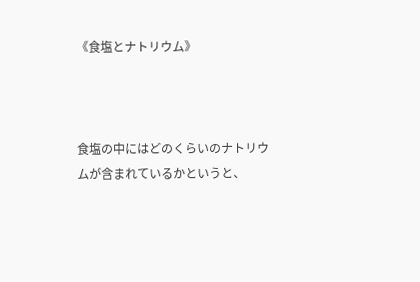《食塩とナトリウム》



食塩の中にはどのくらいのナトリウムが含まれているかというと、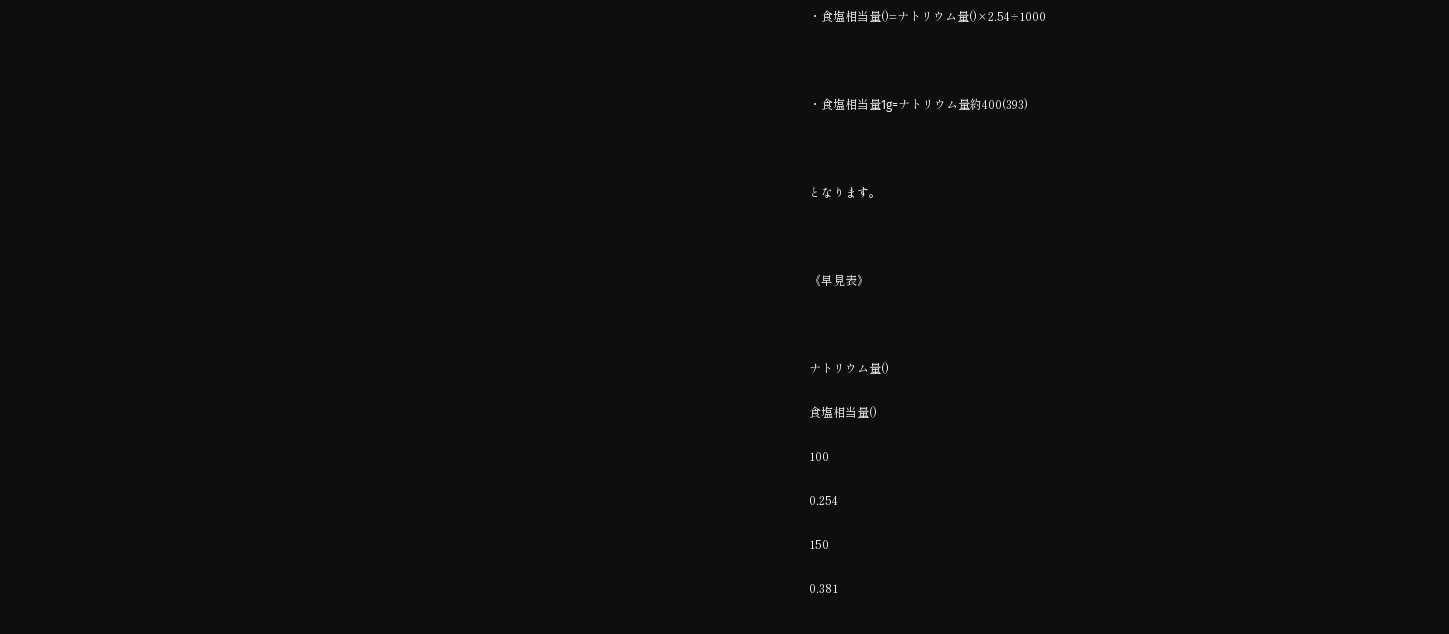・食塩相当量()=ナトリウム量()×2.54÷1000



・食塩相当量1g=ナトリウム量約400(393)



となります。



《早見表》



ナトリウム量()

食塩相当量()

100

0.254

150

0.381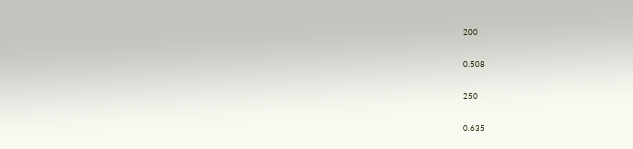200

0.508

250

0.635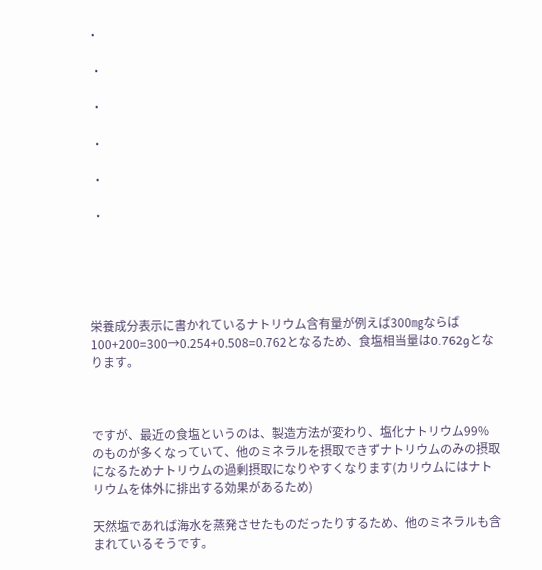・

 ・

 ・

 ・

 ・

 ・





栄養成分表示に書かれているナトリウム含有量が例えば300㎎ならば100+200=300→0.254+0.508=0.762となるため、食塩相当量は0.762gとなります。



ですが、最近の食塩というのは、製造方法が変わり、塩化ナトリウム99%のものが多くなっていて、他のミネラルを摂取できずナトリウムのみの摂取になるためナトリウムの過剰摂取になりやすくなります(カリウムにはナトリウムを体外に排出する効果があるため)

天然塩であれば海水を蒸発させたものだったりするため、他のミネラルも含まれているそうです。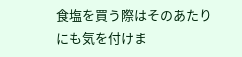食塩を買う際はそのあたりにも気を付けま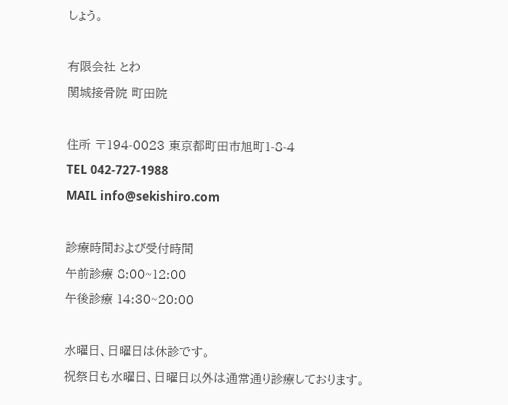しょう。

有限会社 とわ
関城接骨院 町田院

住所 〒194-0023 東京都町田市旭町1-8-4
TEL 042-727-1988
MAIL info@sekishiro.com

診療時間および受付時間
午前診療 8:00~12:00
午後診療 14:30~20:00

水曜日、日曜日は休診です。
祝祭日も水曜日、日曜日以外は通常通り診療しております。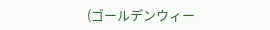(ゴールデンウィー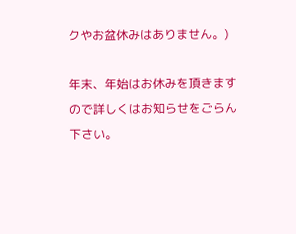クやお盆休みはありません。)

年末、年始はお休みを頂きますので詳しくはお知らせをごらん下さい。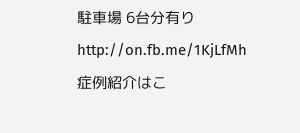駐車場 6台分有り
http://on.fb.me/1KjLfMh
症例紹介はこ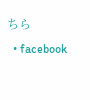ちら
  • facebook